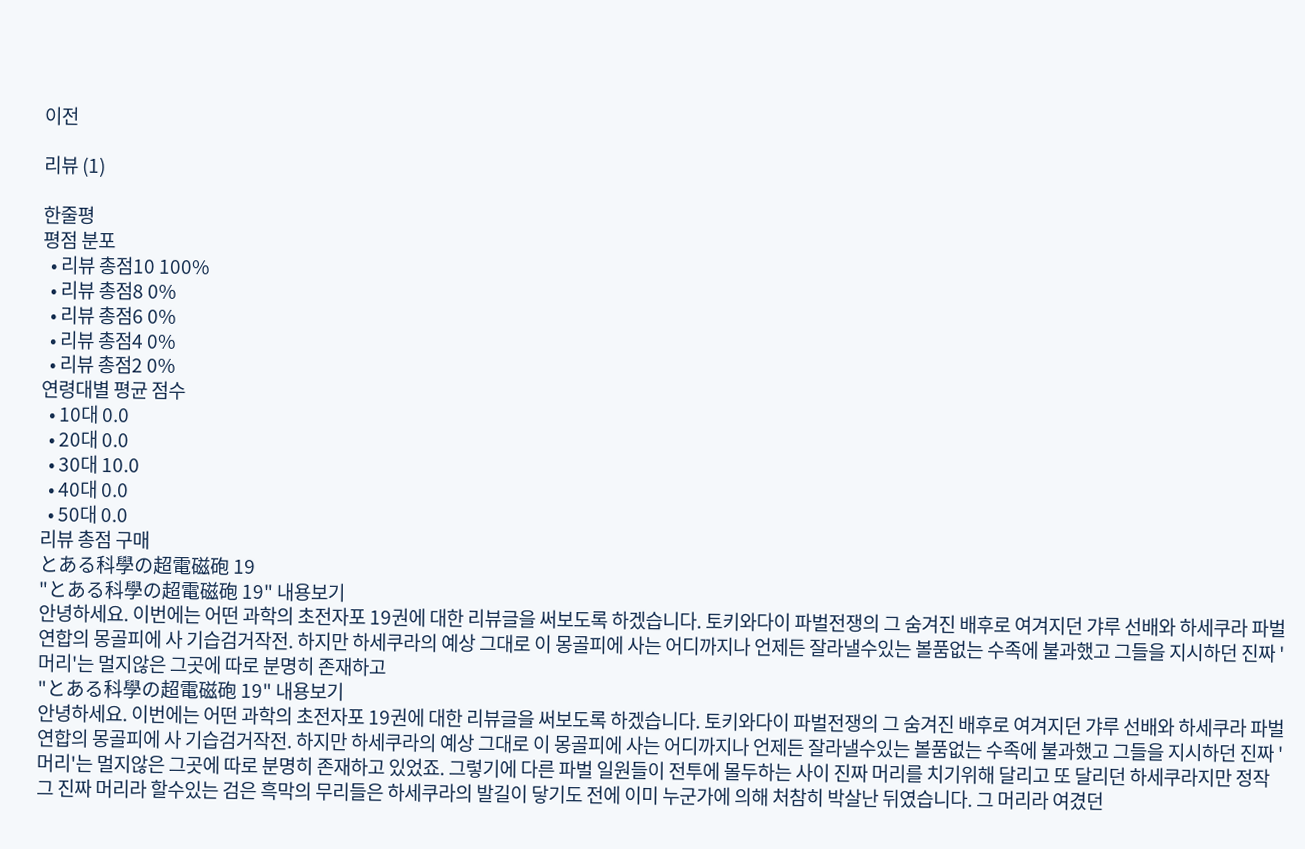이전

리뷰 (1)

한줄평
평점 분포
  • 리뷰 총점10 100%
  • 리뷰 총점8 0%
  • 리뷰 총점6 0%
  • 리뷰 총점4 0%
  • 리뷰 총점2 0%
연령대별 평균 점수
  • 10대 0.0
  • 20대 0.0
  • 30대 10.0
  • 40대 0.0
  • 50대 0.0
리뷰 총점 구매
とある科學の超電磁砲 19
"とある科學の超電磁砲 19" 내용보기
안녕하세요. 이번에는 어떤 과학의 초전자포 19권에 대한 리뷰글을 써보도록 하겠습니다. 토키와다이 파벌전쟁의 그 숨겨진 배후로 여겨지던 갸루 선배와 하세쿠라 파벌 연합의 몽골피에 사 기습검거작전. 하지만 하세쿠라의 예상 그대로 이 몽골피에 사는 어디까지나 언제든 잘라낼수있는 볼품없는 수족에 불과했고 그들을 지시하던 진짜 '머리'는 멀지않은 그곳에 따로 분명히 존재하고
"とある科學の超電磁砲 19" 내용보기
안녕하세요. 이번에는 어떤 과학의 초전자포 19권에 대한 리뷰글을 써보도록 하겠습니다. 토키와다이 파벌전쟁의 그 숨겨진 배후로 여겨지던 갸루 선배와 하세쿠라 파벌 연합의 몽골피에 사 기습검거작전. 하지만 하세쿠라의 예상 그대로 이 몽골피에 사는 어디까지나 언제든 잘라낼수있는 볼품없는 수족에 불과했고 그들을 지시하던 진짜 '머리'는 멀지않은 그곳에 따로 분명히 존재하고 있었죠. 그렇기에 다른 파벌 일원들이 전투에 몰두하는 사이 진짜 머리를 치기위해 달리고 또 달리던 하세쿠라지만 정작 그 진짜 머리라 할수있는 검은 흑막의 무리들은 하세쿠라의 발길이 닿기도 전에 이미 누군가에 의해 처참히 박살난 뒤였습니다. 그 머리라 여겼던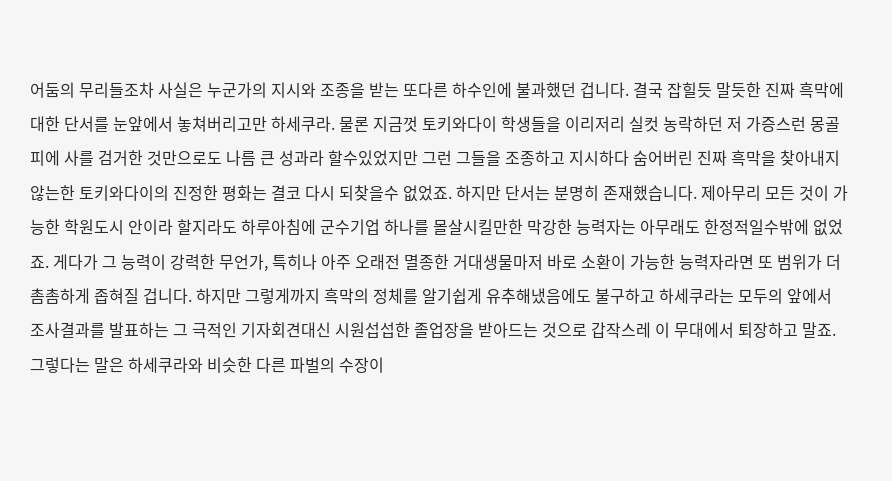어둠의 무리들조차 사실은 누군가의 지시와 조종을 받는 또다른 하수인에 불과했던 겁니다. 결국 잡힐듯 말듯한 진짜 흑막에 대한 단서를 눈앞에서 놓쳐버리고만 하세쿠라. 물론 지금껏 토키와다이 학생들을 이리저리 실컷 농락하던 저 가증스런 몽골피에 사를 검거한 것만으로도 나름 큰 성과라 할수있었지만 그런 그들을 조종하고 지시하다 숨어버린 진짜 흑막을 찾아내지않는한 토키와다이의 진정한 평화는 결코 다시 되찾을수 없었죠. 하지만 단서는 분명히 존재했습니다. 제아무리 모든 것이 가능한 학원도시 안이라 할지라도 하루아침에 군수기업 하나를 몰살시킬만한 막강한 능력자는 아무래도 한정적일수밖에 없었죠. 게다가 그 능력이 강력한 무언가, 특히나 아주 오래전 멸종한 거대생물마저 바로 소환이 가능한 능력자라면 또 범위가 더 촘촘하게 좁혀질 겁니다. 하지만 그렇게까지 흑막의 정체를 알기쉽게 유추해냈음에도 불구하고 하세쿠라는 모두의 앞에서 조사결과를 발표하는 그 극적인 기자회견대신 시원섭섭한 졸업장을 받아드는 것으로 갑작스레 이 무대에서 퇴장하고 말죠. 그렇다는 말은 하세쿠라와 비슷한 다른 파벌의 수장이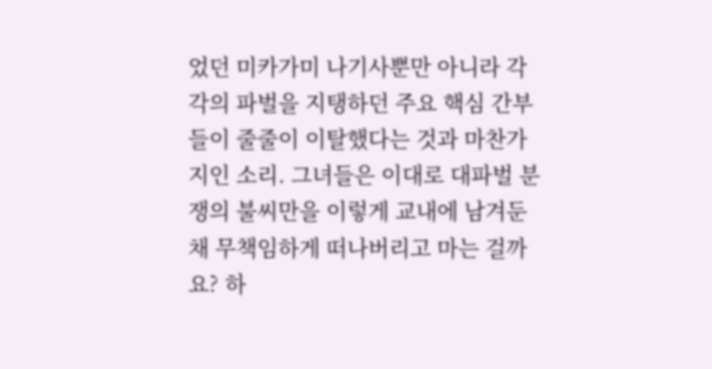었던 미카가미 나기사뿐만 아니라 각각의 파벌을 지탱하던 주요 핵심 간부들이 줄줄이 이탈했다는 것과 마찬가지인 소리. 그녀들은 이대로 대파벌 분쟁의 불씨만을 이렇게 교내에 남겨둔채 무책임하게 떠나버리고 마는 걸까요? 하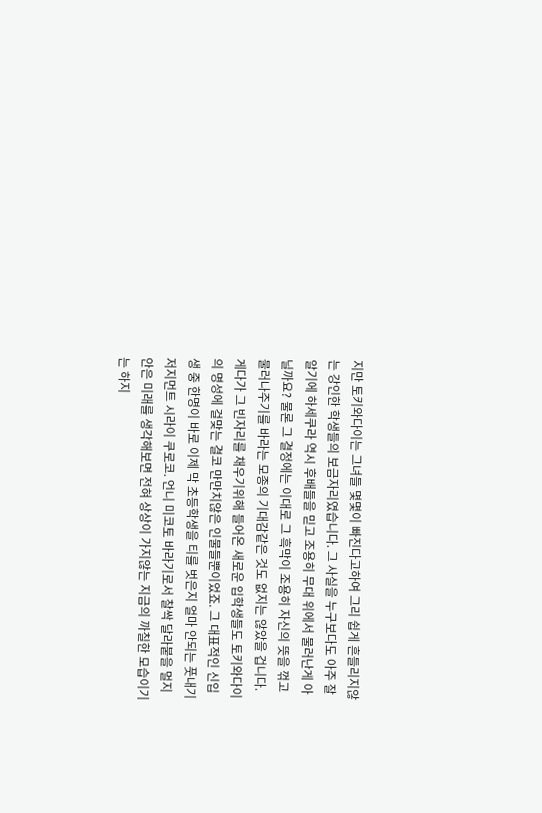지만 토키와다이는 그녀들 몇몇이 빠진다고하여 그리 쉽게 흔들리지않는 강인한 학생들의 보금자리였습니다. 그 사실을 누구보다도 아주 잘 알기에 하세쿠라 역시 후배들을 믿고 조용히 무대 위에서 물러난게 아닐까요? 물론 그 결정에는 이대로 그 흑막이 조용히 자신의 뜻을 꺾고 물러나주기를 바라는 모종의 기대감같은 것도 없지는 않았을 겁니다. 게다가 그 빈자리를 채우기위해 들어온 새로운 입학생들도 토키와다이의 명성에 걸맞는 결코 만만치않은 인물들뿐이었죠. 그 대표적인 신입생 중 한명이 바로 이제 막 초등학생을 티를 벗은지 얼마 안되는 풋내기 저지먼트 시라이 쿠로코. 언니 미코토 바라기로서 찰싹 달라붙을 멀지안은 미래를 생각해보면 전혀 상상이 가지않는 지금의 까칠한 모습이기는 하지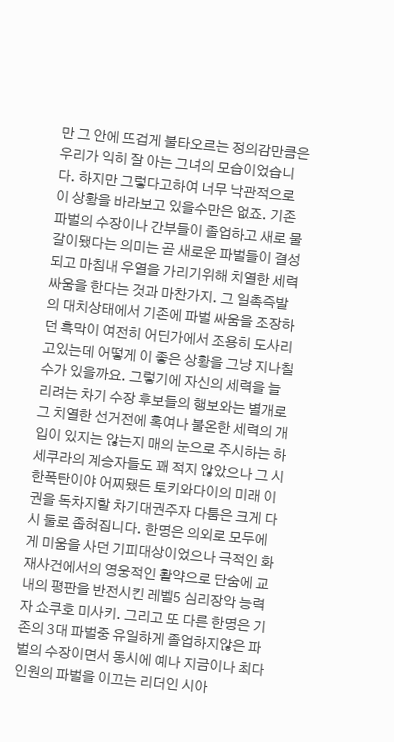만 그 안에 뜨겁게 불타오르는 정의감만큼은 우리가 익히 잘 아는 그녀의 모습이었습니다. 하지만 그렇다고하여 너무 낙관적으로 이 상황을 바라보고 있을수만은 없죠. 기존 파벌의 수장이나 간부들이 졸업하고 새로 물갈이됐다는 의미는 곧 새로운 파벌들이 결성되고 마침내 우열을 가리기위해 치열한 세력싸움을 한다는 것과 마찬가지. 그 일촉즉발의 대치상태에서 기존에 파벌 싸움을 조장하던 흑막이 여전히 어딘가에서 조용히 도사리고있는데 어떻게 이 좋은 상황을 그냥 지나칠수가 있을까요. 그렇기에 자신의 세력을 늘리려는 차기 수장 후보들의 행보와는 별개로 그 치열한 선거전에 혹여나 불온한 세력의 개입이 있지는 않는지 매의 눈으로 주시하는 하세쿠라의 계승자들도 꽤 적지 않았으나 그 시한폭탄이야 어찌됐든 토키와다이의 미래 이권을 독차지할 차기대권주자 다툼은 크게 다시 둘로 좁혀집니다. 한명은 의외로 모두에게 미움을 사던 기피대상이었으나 극적인 화재사건에서의 영웅적인 활약으로 단숨에 교내의 평판을 반전시킨 레벨5 심리장악 능력자 쇼쿠호 미사키. 그리고 또 다른 한명은 기존의 3대 파벌중 유일하게 졸업하지않은 파벌의 수장이면서 동시에 예나 지금이나 최다 인원의 파벌을 이끄는 리더인 시아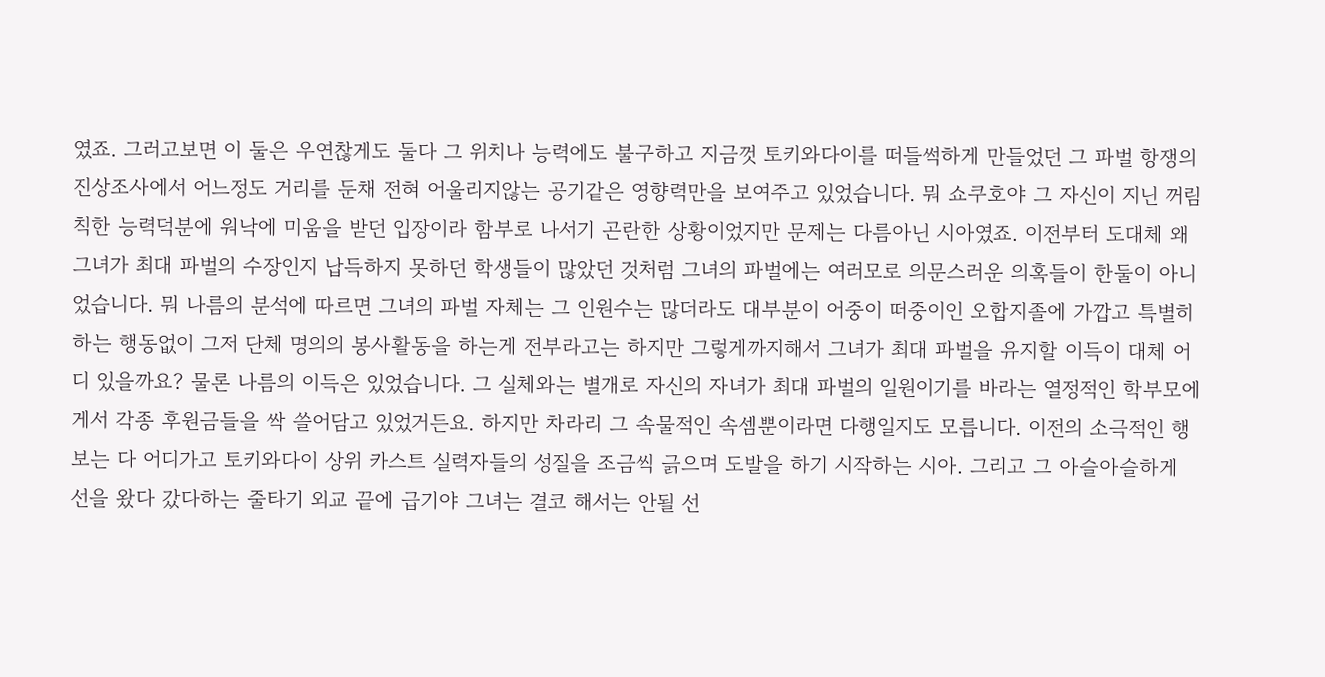였죠. 그러고보면 이 둘은 우연찮게도 둘다 그 위치나 능력에도 불구하고 지금껏 토키와다이를 떠들썩하게 만들었던 그 파벌 항쟁의 진상조사에서 어느정도 거리를 둔채 전혀 어울리지않는 공기같은 영향력만을 보여주고 있었습니다. 뭐 쇼쿠호야 그 자신이 지닌 꺼림칙한 능력덕분에 워낙에 미움을 받던 입장이라 함부로 나서기 곤란한 상황이었지만 문제는 다름아닌 시아였죠. 이전부터 도대체 왜 그녀가 최대 파벌의 수장인지 납득하지 못하던 학생들이 많았던 것처럼 그녀의 파벌에는 여러모로 의문스러운 의혹들이 한둘이 아니었습니다. 뭐 나름의 분석에 따르면 그녀의 파벌 자체는 그 인원수는 많더라도 대부분이 어중이 떠중이인 오합지졸에 가깝고 특별히 하는 행동없이 그저 단체 명의의 봉사활동을 하는게 전부라고는 하지만 그렇게까지해서 그녀가 최대 파벌을 유지할 이득이 대체 어디 있을까요? 물론 나름의 이득은 있었습니다. 그 실체와는 별개로 자신의 자녀가 최대 파벌의 일원이기를 바라는 열정적인 학부모에게서 각종 후원금들을 싹 쓸어담고 있었거든요. 하지만 차라리 그 속물적인 속셈뿐이라면 다행일지도 모릅니다. 이전의 소극적인 행보는 다 어디가고 토키와다이 상위 카스트 실력자들의 성질을 조금씩 긁으며 도발을 하기 시작하는 시아. 그리고 그 아슬아슬하게 선을 왔다 갔다하는 줄타기 외교 끝에 급기야 그녀는 결코 해서는 안될 선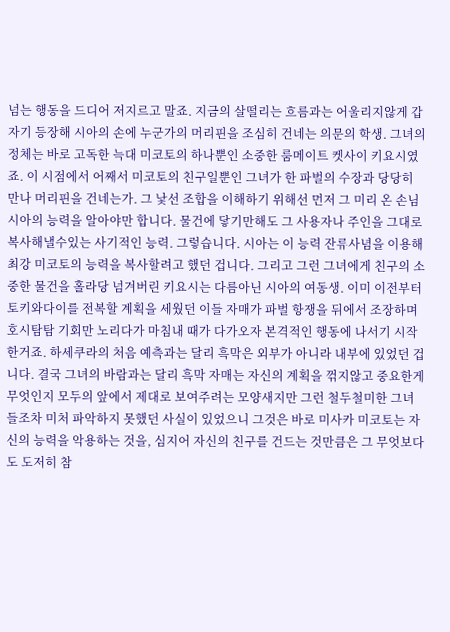넘는 행동을 드디어 저지르고 말죠. 지금의 살떨리는 흐름과는 어울리지않게 갑자기 등장해 시아의 손에 누군가의 머리핀을 조심히 건네는 의문의 학생. 그녀의 정체는 바로 고독한 늑대 미코토의 하나뿐인 소중한 룸메이트 켓사이 키요시였죠. 이 시점에서 어째서 미코토의 친구일뿐인 그녀가 한 파벌의 수장과 당당히 만나 머리핀을 건네는가. 그 낯선 조합을 이해하기 위해선 먼저 그 미리 온 손님 시아의 능력을 알아야만 합니다. 물건에 닿기만해도 그 사용자나 주인을 그대로 복사해낼수있는 사기적인 능력. 그렇습니다. 시아는 이 능력 잔류사념을 이용해 최강 미코토의 능력을 복사할려고 했던 겁니다. 그리고 그런 그녀에게 친구의 소중한 물건을 홀라당 넘겨버린 키요시는 다름아닌 시아의 여동생. 이미 이전부터 토키와다이를 전복할 계획을 세웠던 이들 자매가 파벌 항쟁을 뒤에서 조장하며 호시탐탐 기회만 노리다가 마침내 때가 다가오자 본격적인 행동에 나서기 시작한거죠. 하세쿠라의 처음 예측과는 달리 흑막은 외부가 아니라 내부에 있었던 겁니다. 결국 그녀의 바람과는 달리 흑막 자매는 자신의 계획을 꺾지않고 중요한게 무엇인지 모두의 앞에서 제대로 보여주려는 모양새지만 그런 철두철미한 그녀들조차 미처 파악하지 못했던 사실이 있었으니 그것은 바로 미사카 미코토는 자신의 능력을 악용하는 것을, 심지어 자신의 친구를 건드는 것만큼은 그 무엇보다도 도저히 참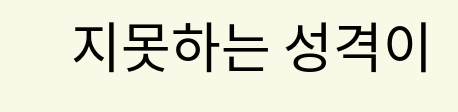지못하는 성격이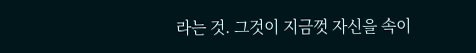라는 것. 그것이 지금껏 자신을 속이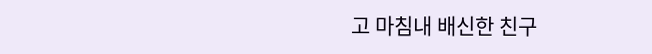고 마침내 배신한 친구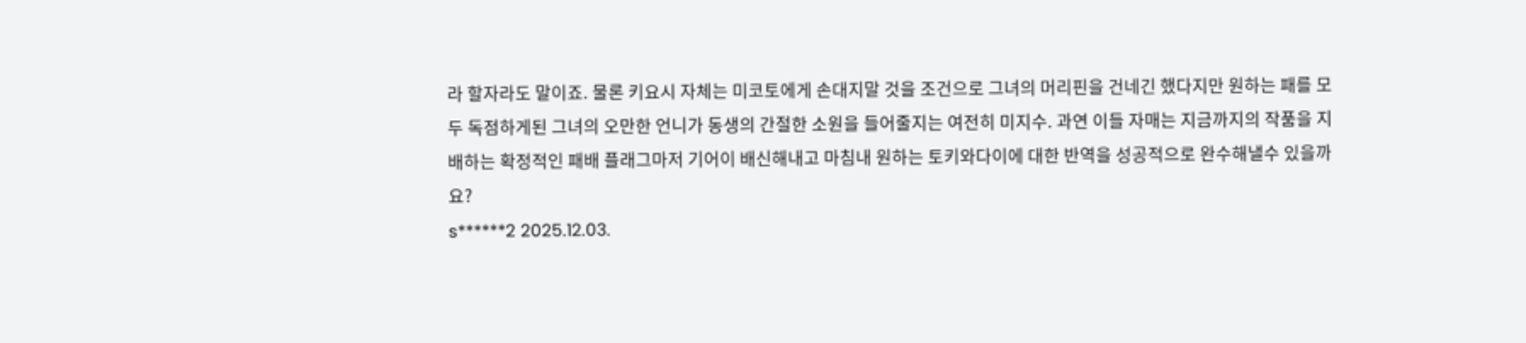라 할자라도 말이죠. 물론 키요시 자체는 미코토에게 손대지말 것을 조건으로 그녀의 머리핀을 건네긴 했다지만 원하는 패를 모두 독점하게된 그녀의 오만한 언니가 동생의 간절한 소원을 들어줄지는 여전히 미지수. 과연 이들 자매는 지금까지의 작품을 지배하는 확정적인 패배 플래그마저 기어이 배신해내고 마침내 원하는 토키와다이에 대한 반역을 성공적으로 완수해낼수 있을까요?
s******2 2025.12.03.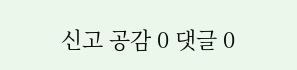신고 공감 0 댓글 0